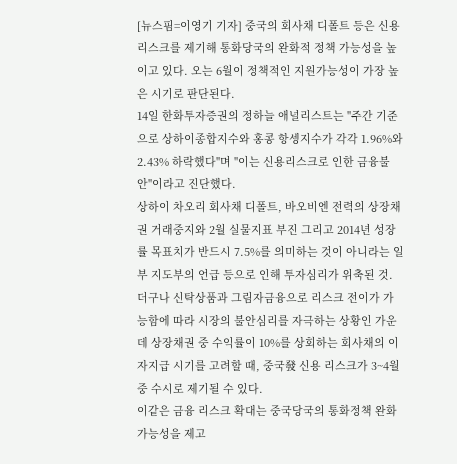[뉴스핌=이영기 기자] 중국의 회사채 디폴트 등은 신용리스크를 제기해 통화당국의 완화적 정책 가능성을 높이고 있다. 오는 6월이 정책적인 지원가능성이 가장 높은 시기로 판단된다.
14일 한화투자증권의 정하늘 애널리스트는 "주간 기준으로 상하이종합지수와 홍콩 항셍지수가 각각 1.96%와 2.43% 하락했다"며 "이는 신용리스크로 인한 금융불안"이라고 진단했다.
상하이 차오리 회사채 디폴트, 바오비엔 전력의 상장채권 거래중지와 2월 실물지표 부진 그리고 2014년 성장률 목표치가 반드시 7.5%를 의미하는 것이 아니라는 일부 지도부의 언급 등으로 인해 투자심리가 위축된 것.
더구나 신탁상품과 그림자금융으로 리스크 전이가 가능함에 따라 시장의 불안심리를 자극하는 상황인 가운데 상장채권 중 수익률이 10%를 상회하는 회사채의 이자지급 시기를 고려할 때, 중국發 신용 리스크가 3~4월 중 수시로 제기될 수 있다.
이같은 금융 리스크 확대는 중국당국의 통화정책 완화 가능성을 제고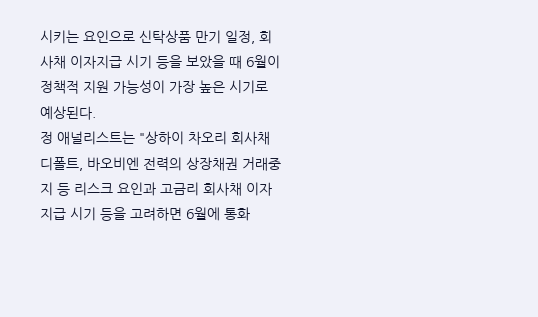시키는 요인으로 신탁상품 만기 일정, 회사채 이자지급 시기 등을 보았을 때 6월이 정책적 지원 가능성이 가장 높은 시기로 예상된다.
정 애널리스트는 "상하이 차오리 회사채 디폴트, 바오비엔 전력의 상장채권 거래중지 등 리스크 요인과 고금리 회사채 이자 지급 시기 등을 고려하면 6월에 통화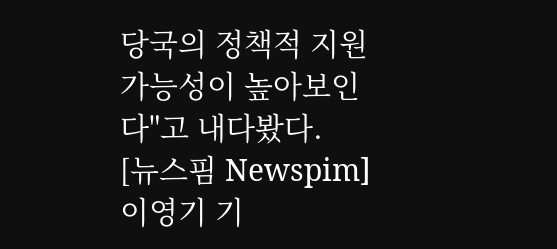당국의 정책적 지원 가능성이 높아보인다"고 내다봤다.
[뉴스핌 Newspim] 이영기 기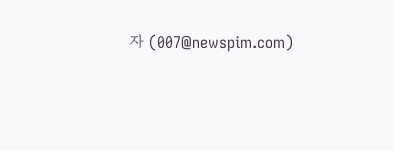자 (007@newspim.com)